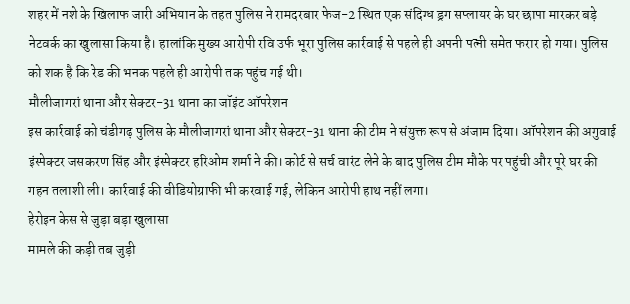शहर में नशे के खिलाफ जारी अभियान के तहत पुलिस ने रामदरबार फेज-2 स्थित एक संदिग्ध ड्रग सप्लायर के घर छापा मारकर बड़े नेटवर्क का खुलासा किया है। हालांकि मुख्य आरोपी रवि उर्फ भूरा पुलिस कार्रवाई से पहले ही अपनी पत्नी समेत फरार हो गया। पुलिस को शक है कि रेड की भनक पहले ही आरोपी तक पहुंच गई थी।
मौलीजागरां थाना और सेक्टर-31 थाना का जॉइंट ऑपरेशन
इस कार्रवाई को चंडीगढ़ पुलिस के मौलीजागरां थाना और सेक्टर-31 थाना की टीम ने संयुक्त रूप से अंजाम दिया। ऑपरेशन की अगुवाई इंस्पेक्टर जसकरण सिंह और इंस्पेक्टर हरिओम शर्मा ने की। कोर्ट से सर्च वारंट लेने के बाद पुलिस टीम मौके पर पहुंची और पूरे घर की गहन तलाशी ली। कार्रवाई की वीडियोग्राफी भी करवाई गई, लेकिन आरोपी हाथ नहीं लगा।
हेरोइन केस से जुड़ा बड़ा खुलासा
मामले की कड़ी तब जुड़ी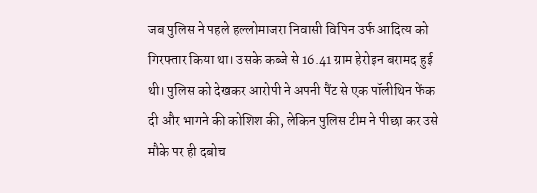जब पुलिस ने पहले हल्लोमाजरा निवासी विपिन उर्फ आदित्य को गिरफ्तार किया था। उसके कब्जे से 16.41 ग्राम हेरोइन बरामद हुई थी। पुलिस को देखकर आरोपी ने अपनी पैंट से एक पॉलीथिन फेंक दी और भागने की कोशिश की, लेकिन पुलिस टीम ने पीछा कर उसे मौके पर ही दबोच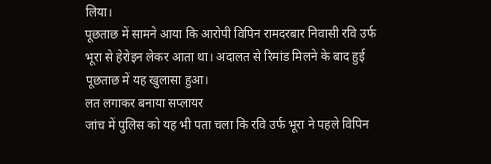लिया।
पूछताछ में सामने आया कि आरोपी विपिन रामदरबार निवासी रवि उर्फ भूरा से हेरोइन लेकर आता था। अदालत से रिमांड मिलने के बाद हुई पूछताछ में यह खुलासा हुआ।
लत लगाकर बनाया सप्लायर
जांच में पुलिस को यह भी पता चला कि रवि उर्फ भूरा ने पहले विपिन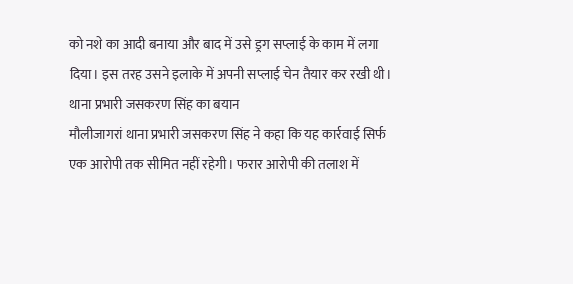को नशे का आदी बनाया और बाद में उसे ड्रग सप्लाई के काम में लगा दिया। इस तरह उसने इलाके में अपनी सप्लाई चेन तैयार कर रखी थी।
थाना प्रभारी जसकरण सिंह का बयान
मौलीजागरां थाना प्रभारी जसकरण सिंह ने कहा कि यह कार्रवाई सिर्फ एक आरोपी तक सीमित नहीं रहेगी। फरार आरोपी की तलाश में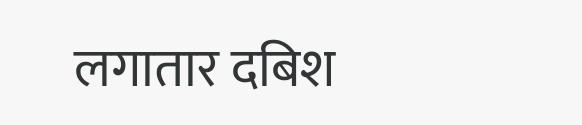लगातार दबिश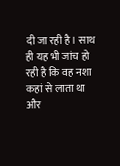दी जा रही है। साथ ही यह भी जांच हो रही है कि वह नशा कहां से लाता था और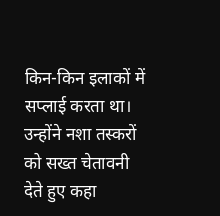किन-किन इलाकों में सप्लाई करता था। उन्होंने नशा तस्करों को सख्त चेतावनी देते हुए कहा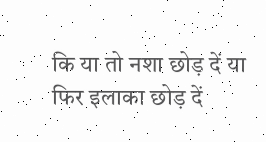कि या तो नशा छोड़ दें या फिर इलाका छोड़ दें